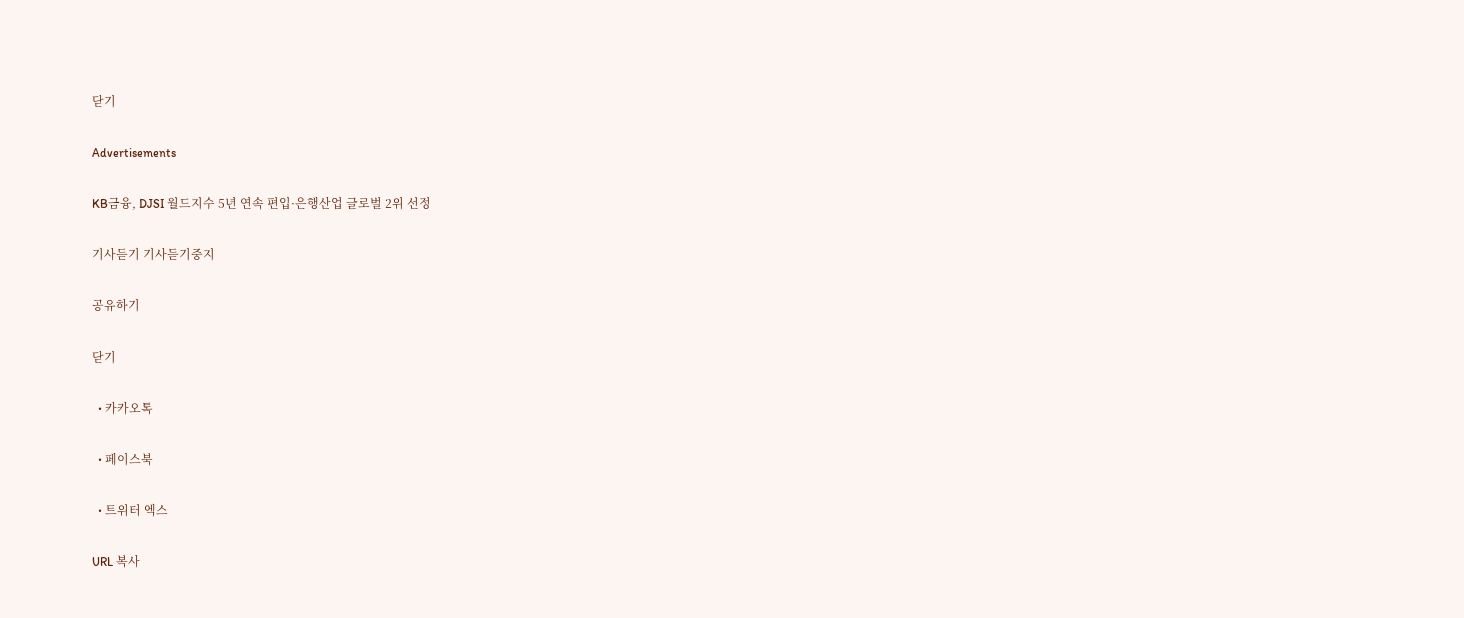닫기

Advertisements

KB금융, DJSI 월드지수 5년 연속 편입·은행산업 글로벌 2위 선정

기사듣기 기사듣기중지

공유하기

닫기

  • 카카오톡

  • 페이스북

  • 트위터 엑스

URL 복사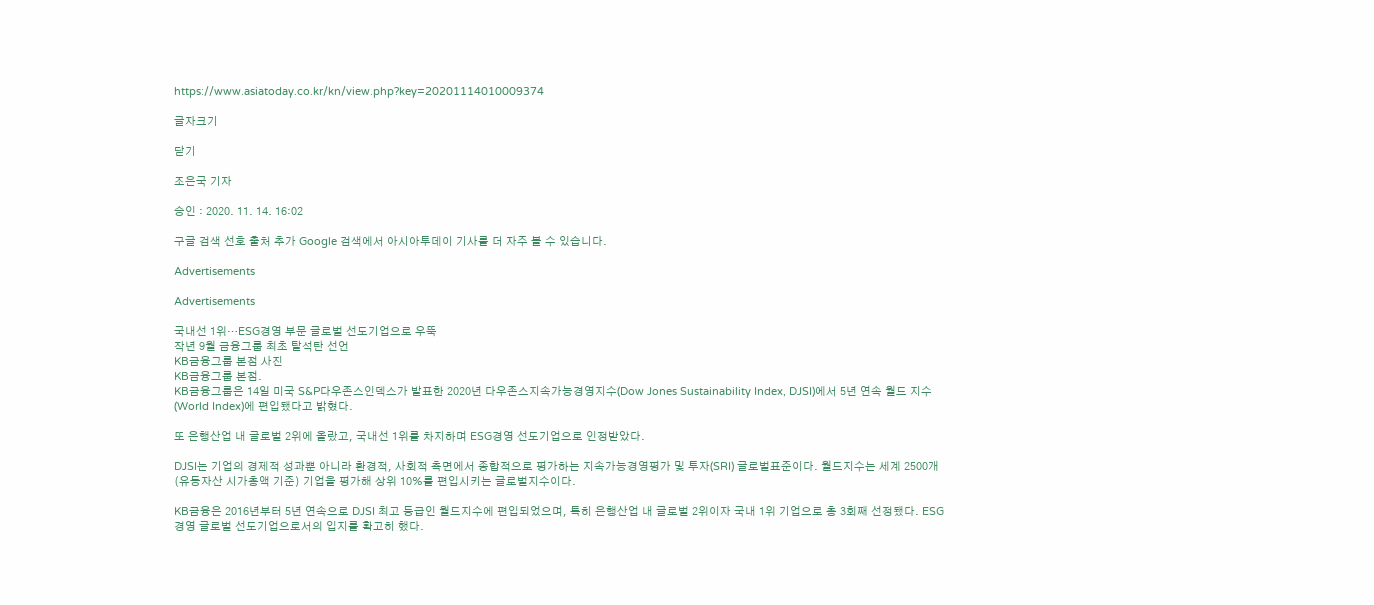https://www.asiatoday.co.kr/kn/view.php?key=20201114010009374

글자크기

닫기

조은국 기자

승인 : 2020. 11. 14. 16:02

구글 검색 선호 출처 추가 Google 검색에서 아시아투데이 기사를 더 자주 볼 수 있습니다.

Advertisements

Advertisements

국내선 1위…ESG경영 부문 글로벌 선도기업으로 우뚝
작년 9월 금융그룹 최초 탈석탄 선언
KB금융그룹 본점 사진
KB금융그룹 본점.
KB금융그룹은 14일 미국 S&P다우존스인덱스가 발표한 2020년 다우존스지속가능경영지수(Dow Jones Sustainability Index, DJSI)에서 5년 연속 월드 지수(World Index)에 편입됐다고 밝혔다.

또 은행산업 내 글로벌 2위에 올랐고, 국내선 1위를 차지하며 ESG경영 선도기업으로 인정받았다.

DJSI는 기업의 경제적 성과뿐 아니라 환경적, 사회적 측면에서 종합적으로 평가하는 지속가능경영평가 및 투자(SRI) 글로벌표준이다. 월드지수는 세계 2500개(유동자산 시가총액 기준) 기업을 평가해 상위 10%를 편입시키는 글로벌지수이다.

KB금융은 2016년부터 5년 연속으로 DJSI 최고 등급인 월드지수에 편입되었으며, 특히 은행산업 내 글로벌 2위이자 국내 1위 기업으로 총 3회째 선정됐다. ESG경영 글로벌 선도기업으로서의 입지를 확고히 했다.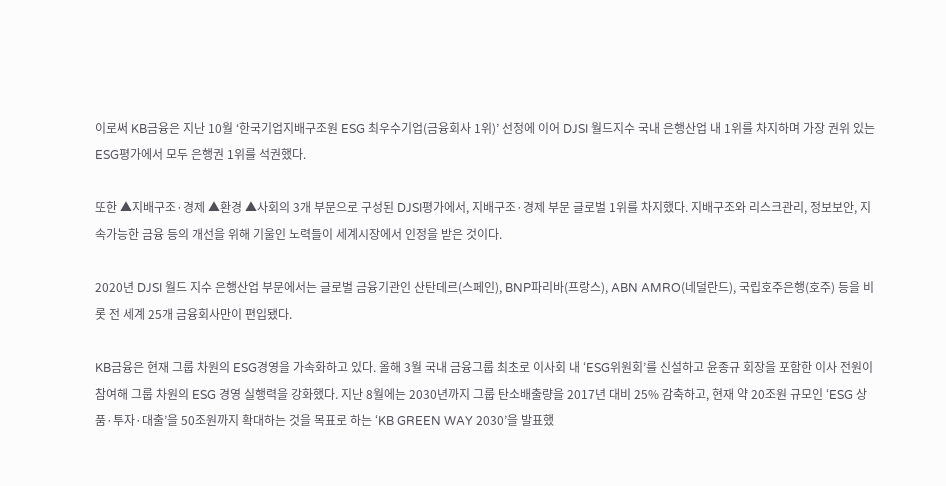이로써 KB금융은 지난 10월 ‘한국기업지배구조원 ESG 최우수기업(금융회사 1위)’ 선정에 이어 DJSI 월드지수 국내 은행산업 내 1위를 차지하며 가장 권위 있는 ESG평가에서 모두 은행권 1위를 석권했다.

또한 ▲지배구조·경제 ▲환경 ▲사회의 3개 부문으로 구성된 DJSI평가에서, 지배구조·경제 부문 글로벌 1위를 차지했다. 지배구조와 리스크관리, 정보보안, 지속가능한 금융 등의 개선을 위해 기울인 노력들이 세계시장에서 인정을 받은 것이다.

2020년 DJSI 월드 지수 은행산업 부문에서는 글로벌 금융기관인 산탄데르(스페인), BNP파리바(프랑스), ABN AMRO(네덜란드), 국립호주은행(호주) 등을 비롯 전 세계 25개 금융회사만이 편입됐다.

KB금융은 현재 그룹 차원의 ESG경영을 가속화하고 있다. 올해 3월 국내 금융그룹 최초로 이사회 내 ‘ESG위원회’를 신설하고 윤종규 회장을 포함한 이사 전원이 참여해 그룹 차원의 ESG 경영 실행력을 강화했다. 지난 8월에는 2030년까지 그룹 탄소배출량을 2017년 대비 25% 감축하고, 현재 약 20조원 규모인 ‘ESG 상품·투자·대출’을 50조원까지 확대하는 것을 목표로 하는 ‘KB GREEN WAY 2030’을 발표했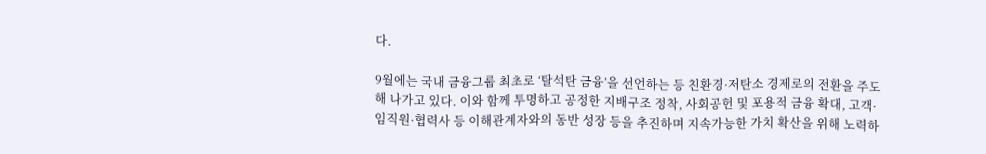다.

9월에는 국내 금융그룹 최초로 ‘탈석탄 금융’을 선언하는 등 친환경·저탄소 경제로의 전환을 주도해 나가고 있다. 이와 함께 투명하고 공정한 지배구조 정착, 사회공헌 및 포용적 금융 확대, 고객·임직원·협력사 등 이해관계자와의 동반 성장 등을 추진하며 지속가능한 가치 확산을 위해 노력하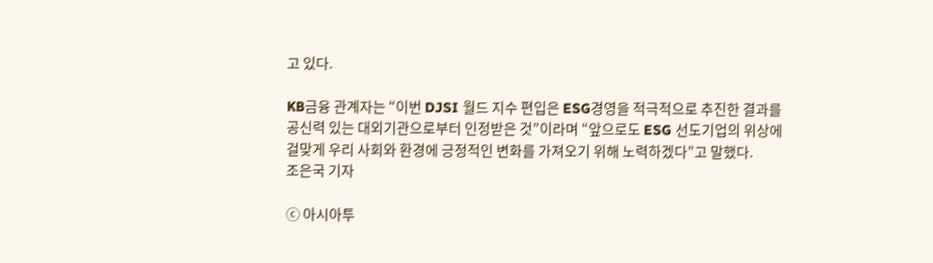고 있다.

KB금융 관계자는 “이번 DJSI 월드 지수 편입은 ESG경영을 적극적으로 추진한 결과를 공신력 있는 대외기관으로부터 인정받은 것”이라며 “앞으로도 ESG 선도기업의 위상에 걸맞게 우리 사회와 환경에 긍정적인 변화를 가져오기 위해 노력하겠다”고 말했다.
조은국 기자

ⓒ 아시아투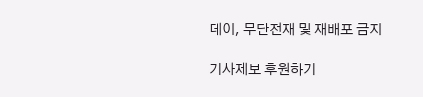데이, 무단전재 및 재배포 금지

기사제보 후원하기